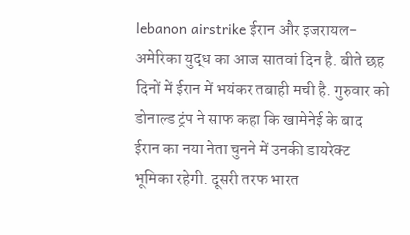lebanon airstrike ईरान और इजरायल-अमेरिका युद्ध का आज सातवां दिन है. बीते छह दिनों में ईरान में भयंकर तबाही मची है. गुरुवार को डोनाल्ड ट्रंप ने साफ कहा कि खामेनेई के बाद ईरान का नया नेता चुनने में उनकी डायरेक्ट भूमिका रहेगी. दूसरी तरफ भारत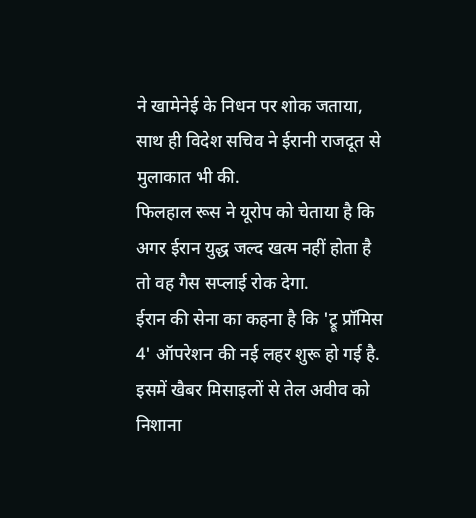ने खामेनेई के निधन पर शोक जताया, साथ ही विदेश सचिव ने ईरानी राजदूत से मुलाकात भी की.
फिलहाल रूस ने यूरोप को चेताया है कि अगर ईरान युद्ध जल्द खत्म नहीं होता है तो वह गैस सप्लाई रोक देगा.
ईरान की सेना का कहना है कि 'ट्रू प्रॉमिस 4' ऑपरेशन की नई लहर शुरू हो गई है. इसमें खैबर मिसाइलों से तेल अवीव को निशाना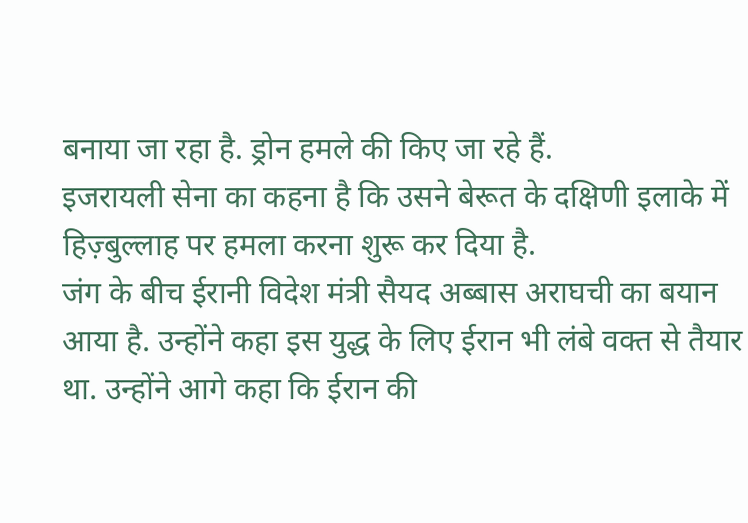बनाया जा रहा है. ड्रोन हमले की किए जा रहे हैं.
इजरायली सेना का कहना है कि उसने बेरूत के दक्षिणी इलाके में हिज़्बुल्लाह पर हमला करना शुरू कर दिया है.
जंग के बीच ईरानी विदेश मंत्री सैयद अब्बास अराघची का बयान आया है. उन्होंने कहा इस युद्ध के लिए ईरान भी लंबे वक्त से तैयार था. उन्होंने आगे कहा कि ईरान की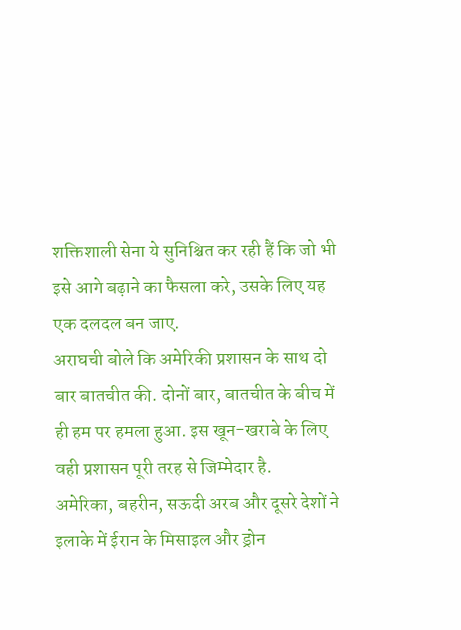शक्तिशाली सेना ये सुनिश्चित कर रही हैं कि जो भी इसे आगे बढ़ाने का फैसला करे, उसके लिए यह एक दलदल बन जाए.
अराघची बोले कि अमेरिकी प्रशासन के साथ दो बार बातचीत की. दोनों बार, बातचीत के बीच में ही हम पर हमला हुआ. इस खून-खराबे के लिए वही प्रशासन पूरी तरह से जिम्मेदार है.
अमेरिका, बहरीन, सऊदी अरब और दूसरे देशों ने इलाके में ईरान के मिसाइल और ड्रोन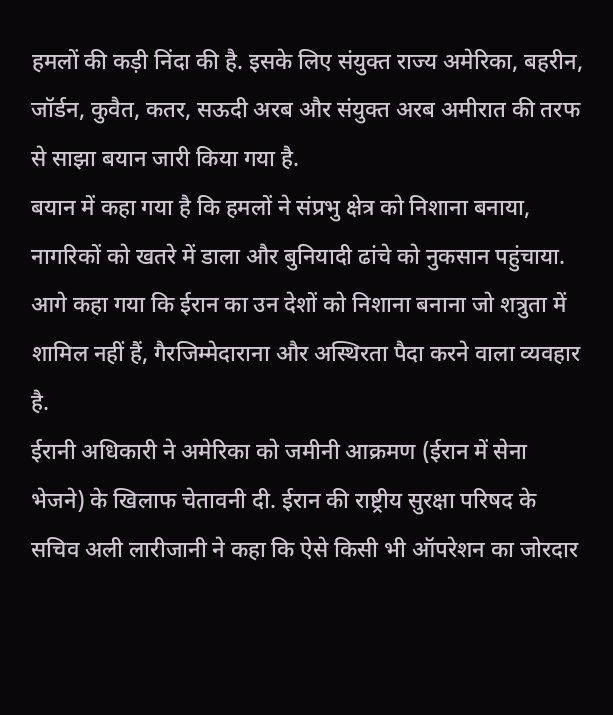हमलों की कड़ी निंदा की है. इसके लिए संयुक्त राज्य अमेरिका, बहरीन, जॉर्डन, कुवैत, कतर, सऊदी अरब और संयुक्त अरब अमीरात की तरफ से साझा बयान जारी किया गया है.
बयान में कहा गया है कि हमलों ने संप्रभु क्षेत्र को निशाना बनाया, नागरिकों को खतरे में डाला और बुनियादी ढांचे को नुकसान पहुंचाया. आगे कहा गया कि ईरान का उन देशों को निशाना बनाना जो शत्रुता में शामिल नहीं हैं, गैरजिम्मेदाराना और अस्थिरता पैदा करने वाला व्यवहार है.
ईरानी अधिकारी ने अमेरिका को जमीनी आक्रमण (ईरान में सेना भेजने) के खिलाफ चेतावनी दी. ईरान की राष्ट्रीय सुरक्षा परिषद के सचिव अली लारीजानी ने कहा कि ऐसे किसी भी ऑपरेशन का जोरदार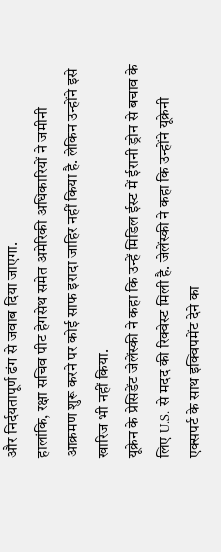और निर्दयतापूर्ण ढंग से जवाब दिया जाएगा.
हालांकि, रक्षा सचिव पीट हेगसेथ समेत अमेरिकी अधिकारियों ने जमीनी आक्रमण शुरू करने पर कोई साफ इरादा जाहिर नहीं किया है. लेकिन उन्होंने इसे खारिज भी नहीं किया.
यूक्रेन के प्रेसिडेंट जेलेंस्की ने कहा कि उन्हें मिडिल ईस्ट में ईरानी ड्रोन से बचाव के लिए U.S. से मदद की रिक्वेस्ट मिली है. जेलेंस्की ने कहा कि उन्होंने यूक्रेनी एक्सपर्ट के साथ इक्विपमेंट देने का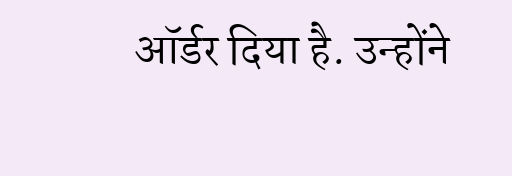ऑर्डर दिया है. उन्होंने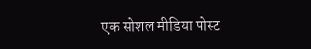एक सोशल मीडिया पोस्ट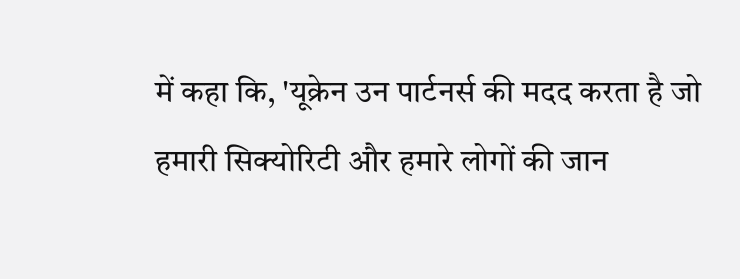में कहा कि, 'यूक्रेन उन पार्टनर्स की मदद करता है जो हमारी सिक्योरिटी और हमारे लोगों की जान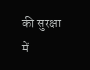की सुरक्षा में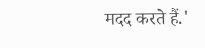मदद करते हैं.'